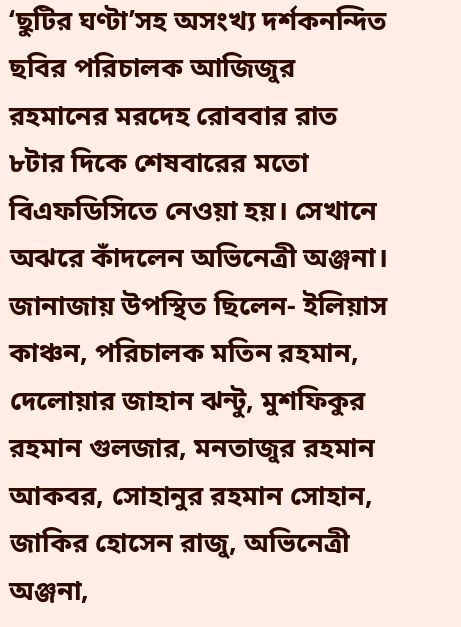‘ছুটির ঘণ্টা’সহ অসংখ্য দর্শকনন্দিত ছবির পরিচালক আজিজুর রহমানের মরদেহ রোববার রাত ৮টার দিকে শেষবারের মতো বিএফডিসিতে নেওয়া হয়। সেখানে অঝরে কাঁদলেন অভিনেত্রী অঞ্জনা।
জানাজায় উপস্থিত ছিলেন- ইলিয়াস কাঞ্চন, পরিচালক মতিন রহমান, দেলোয়ার জাহান ঝন্টু, মুশফিকুর রহমান গুলজার, মনতাজুর রহমান আকবর, সোহানুর রহমান সোহান, জাকির হোসেন রাজু, অভিনেত্রী অঞ্জনা,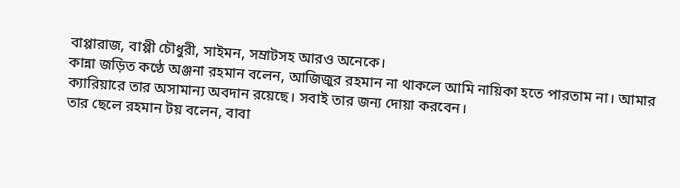বাপ্পারাজ, বাপ্পী চৌধুরী, সাইমন, সম্রাটসহ আরও অনেকে।
কান্না জড়িত কণ্ঠে অঞ্জনা রহমান বলেন, আজিজুর রহমান না থাকলে আমি নায়িকা হতে পারতাম না। আমার ক্যারিয়ারে তার অসামান্য অবদান রয়েছে। সবাই তার জন্য দোয়া করবেন।
তার ছেলে রহমান টয় বলেন, বাবা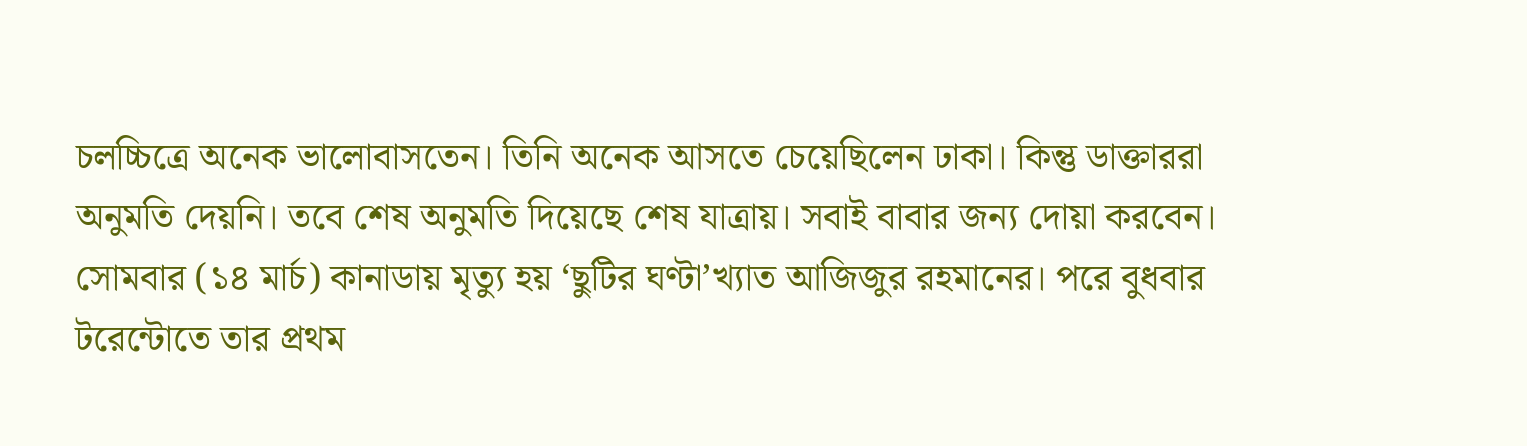চলচ্চিত্রে অনেক ভালোবাসতেন। তিনি অনেক আসতে চেয়েছিলেন ঢাকা। কিন্তু ডাক্তাররা অনুমতি দেয়নি। তবে শেষ অনুমতি দিয়েছে শেষ যাত্রায়। সবাই বাবার জন্য দোয়া করবেন।
সোমবার (১৪ মার্চ) কানাডায় মৃত্যু হয় ‘ছুটির ঘণ্টা’খ্যাত আজিজুর রহমানের। পরে বুধবার টরেন্টোতে তার প্রথম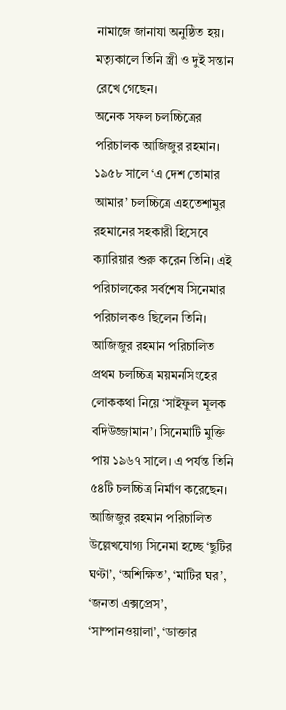নামাজে জানাযা অনুষ্ঠিত হয়। মত্যৃকালে তিনি স্ত্রী ও দুই সন্তান রেখে গেছেন।
অনেক সফল চলচ্চিত্রের পরিচালক আজিজুর রহমান। ১৯৫৮ সালে ‘এ দেশ তোমার আমার’ চলচ্চিত্রে এহতেশামুর রহমানের সহকারী হিসেবে ক্যারিয়ার শুরু করেন তিনি। এই পরিচালকের সর্বশেষ সিনেমার পরিচালকও ছিলেন তিনি।
আজিজুর রহমান পরিচালিত প্রথম চলচ্চিত্র ময়মনসিংহের লোককথা নিয়ে ‘সাইফুল মূলক বদিউজ্জামান’। সিনেমাটি মুক্তি পায় ১৯৬৭ সালে। এ পর্যন্ত তিনি ৫৪টি চলচ্চিত্র নির্মাণ করেছেন।
আজিজুর রহমান পরিচালিত উল্লেখযোগ্য সিনেমা হচ্ছে ‘ছুটির ঘণ্টা’, ‘অশিক্ষিত’, ‘মাটির ঘর’, ‘জনতা এক্সপ্রেস’, ‘সাম্পানওয়ালা’, ‘ডাক্তার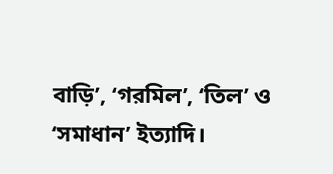বাড়ি’, ‘গরমিল’, ‘তিল’ ও ‘সমাধান’ ইত্যাদি।